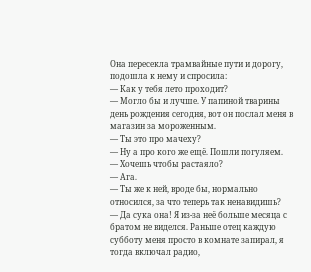Она пересекла трамвайные пути и дорогу, подошла к нему и спросила:
— Как у тебя лето проходит?
— Могло бы и лучше. У папиной тварины день рождения сегодня, вот он послал меня в магазин за мороженным.
— Ты это про мачеху?
— Ну а про кого же ещё. Пошли погуляем.
— Хочешь чтобы растаяло?
— Ага.
— Ты же к ней, вроде бы, нормально относился, за что теперь так ненавидишь?
— Да сука она! Я из-за неё больше месяца с братом не виделся. Раньше отец каждую субботу меня просто в комнате запирал, я тогда включал радио,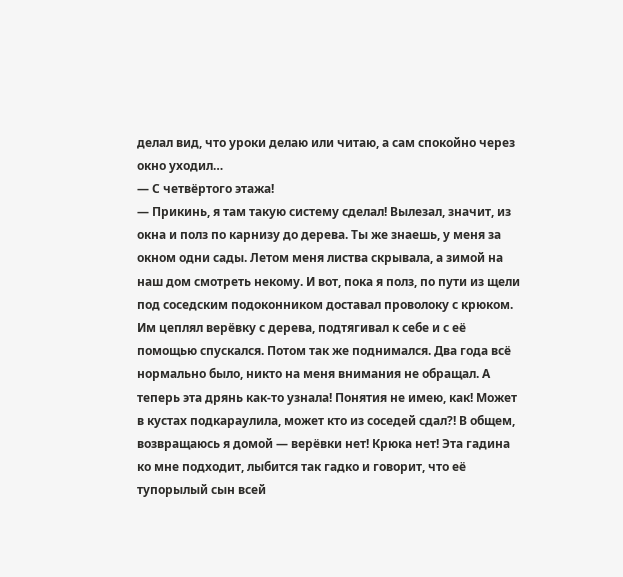делал вид, что уроки делаю или читаю, а сам спокойно через окно уходил…
— С четвёртого этажа!
— Прикинь, я там такую систему сделал! Вылезал, значит, из окна и полз по карнизу до дерева. Ты же знаешь, у меня за окном одни сады. Летом меня листва скрывала, а зимой на наш дом смотреть некому. И вот, пока я полз, по пути из щели под соседским подоконником доставал проволоку с крюком. Им цеплял верёвку с дерева, подтягивал к себе и с её помощью спускался. Потом так же поднимался. Два года всё нормально было, никто на меня внимания не обращал. А теперь эта дрянь как-то узнала! Понятия не имею, как! Может в кустах подкараулила, может кто из соседей сдал?! В общем, возвращаюсь я домой — верёвки нет! Крюка нет! Эта гадина ко мне подходит, лыбится так гадко и говорит, что её тупорылый сын всей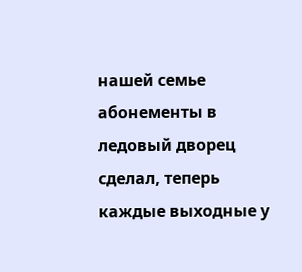нашей семье абонементы в ледовый дворец сделал, теперь каждые выходные у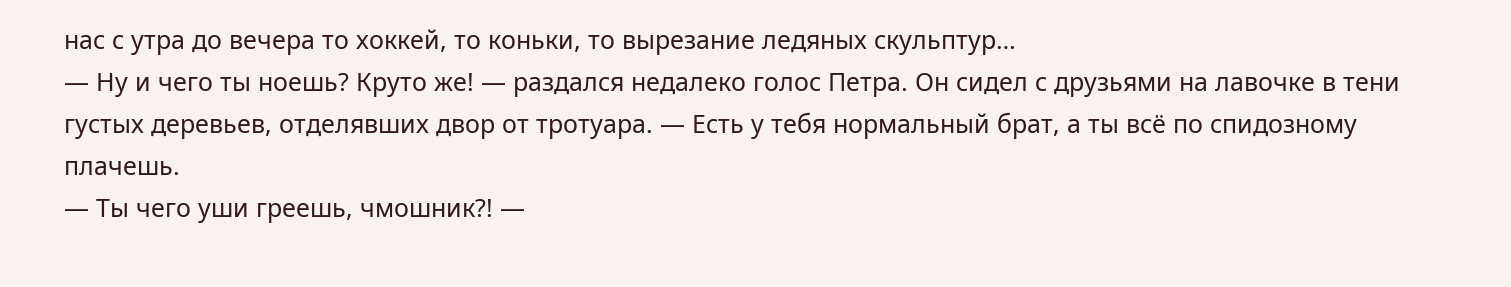нас с утра до вечера то хоккей, то коньки, то вырезание ледяных скульптур…
— Ну и чего ты ноешь? Круто же! — раздался недалеко голос Петра. Он сидел с друзьями на лавочке в тени густых деревьев, отделявших двор от тротуара. — Есть у тебя нормальный брат, а ты всё по спидозному плачешь.
— Ты чего уши греешь, чмошник?! —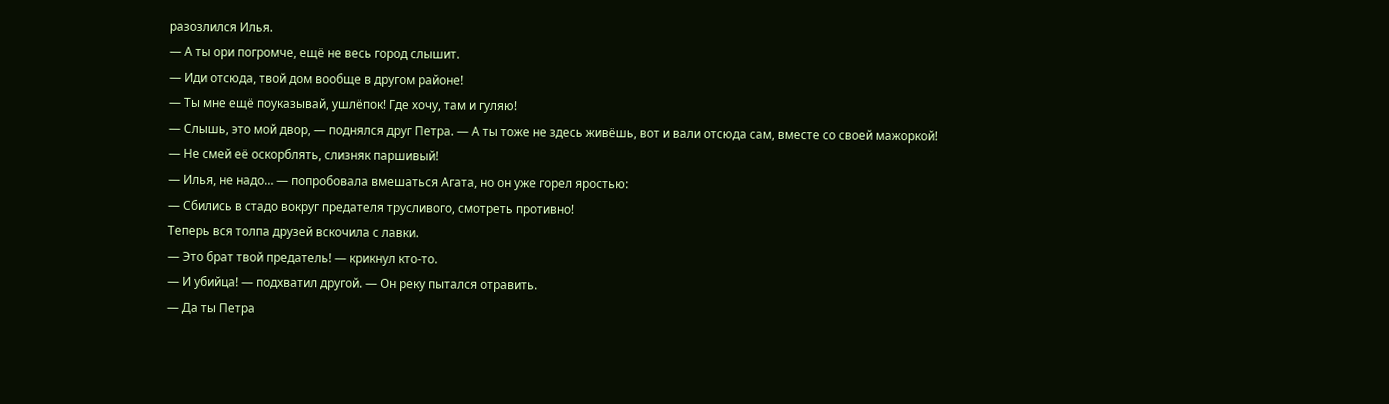разозлился Илья.
— А ты ори погромче, ещё не весь город слышит.
— Иди отсюда, твой дом вообще в другом районе!
— Ты мне ещё поуказывай, ушлёпок! Где хочу, там и гуляю!
— Слышь, это мой двор, — поднялся друг Петра. — А ты тоже не здесь живёшь, вот и вали отсюда сам, вместе со своей мажоркой!
— Не смей её оскорблять, слизняк паршивый!
— Илья, не надо… — попробовала вмешаться Агата, но он уже горел яростью:
— Сбились в стадо вокруг предателя трусливого, смотреть противно!
Теперь вся толпа друзей вскочила с лавки.
— Это брат твой предатель! — крикнул кто-то.
— И убийца! — подхватил другой. — Он реку пытался отравить.
— Да ты Петра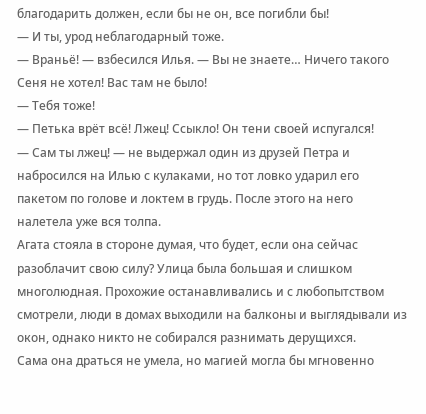благодарить должен, если бы не он, все погибли бы!
— И ты, урод неблагодарный тоже.
— Враньё! — взбесился Илья. — Вы не знаете… Ничего такого Сеня не хотел! Вас там не было!
— Тебя тоже!
— Петька врёт всё! Лжец! Ссыкло! Он тени своей испугался!
— Сам ты лжец! — не выдержал один из друзей Петра и набросился на Илью с кулаками, но тот ловко ударил его пакетом по голове и локтем в грудь. После этого на него налетела уже вся толпа.
Агата стояла в стороне думая, что будет, если она сейчас разоблачит свою силу? Улица была большая и слишком многолюдная. Прохожие останавливались и с любопытством смотрели, люди в домах выходили на балконы и выглядывали из окон, однако никто не собирался разнимать дерущихся.
Сама она драться не умела, но магией могла бы мгновенно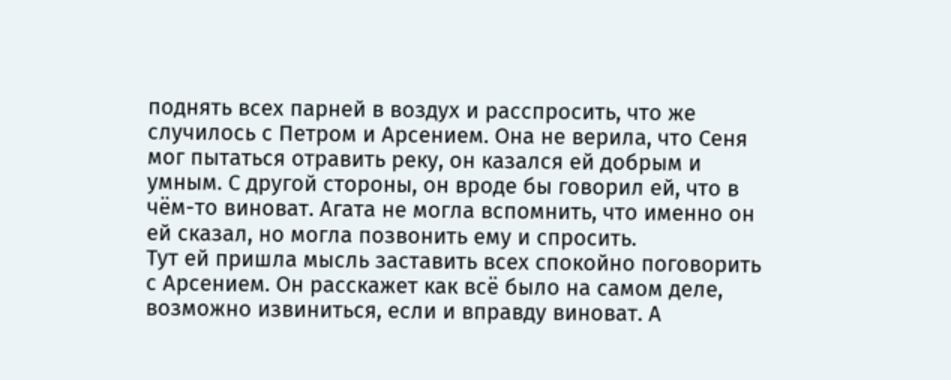поднять всех парней в воздух и расспросить, что же случилось с Петром и Арсением. Она не верила, что Сеня мог пытаться отравить реку, он казался ей добрым и умным. С другой стороны, он вроде бы говорил ей, что в чём-то виноват. Агата не могла вспомнить, что именно он ей сказал, но могла позвонить ему и спросить.
Тут ей пришла мысль заставить всех спокойно поговорить с Арсением. Он расскажет как всё было на самом деле, возможно извиниться, если и вправду виноват. А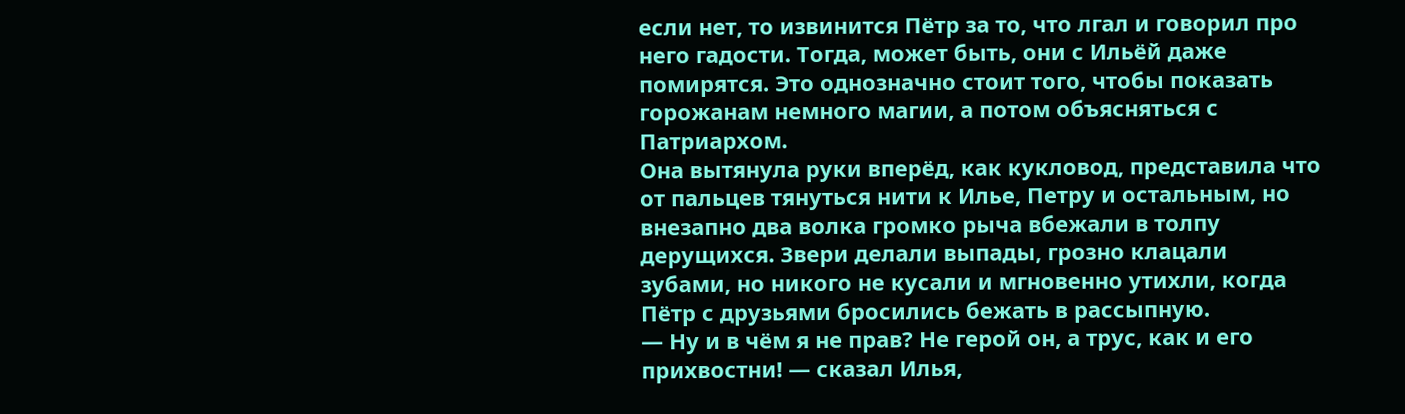если нет, то извинится Пётр за то, что лгал и говорил про него гадости. Тогда, может быть, они с Ильёй даже помирятся. Это однозначно стоит того, чтобы показать горожанам немного магии, а потом объясняться с Патриархом.
Она вытянула руки вперёд, как кукловод, представила что от пальцев тянуться нити к Илье, Петру и остальным, но внезапно два волка громко рыча вбежали в толпу дерущихся. Звери делали выпады, грозно клацали зубами, но никого не кусали и мгновенно утихли, когда Пётр с друзьями бросились бежать в рассыпную.
— Ну и в чём я не прав? Не герой он, а трус, как и его прихвостни! — сказал Илья,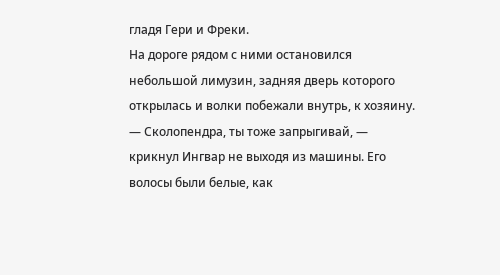гладя Гери и Фреки.
На дороге рядом с ними остановился небольшой лимузин, задняя дверь которого открылась и волки побежали внутрь, к хозяину.
— Сколопендра, ты тоже запрыгивай, — крикнул Ингвар не выходя из машины. Его волосы были белые, как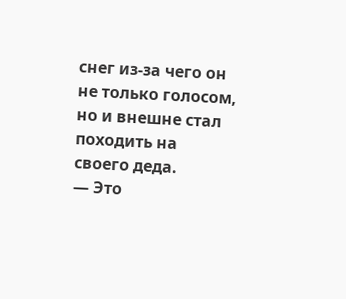снег из-за чего он не только голосом, но и внешне стал походить на своего деда.
— Это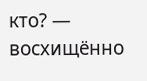кто? — восхищённо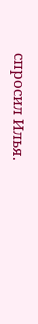спросил Илья.